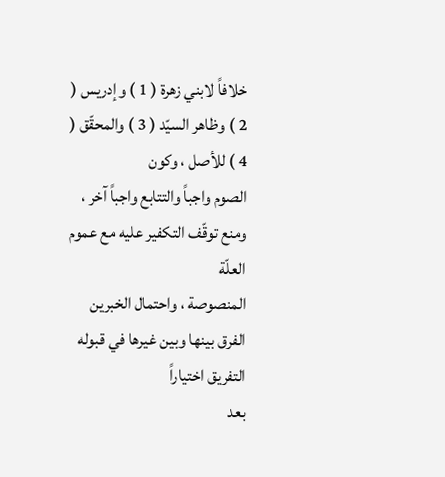خلافاً لابني زهرة ( 1 ) وإدريس ( 2 ) وظاهر السيّد ( 3 ) والمحقّق ( 4 ) للأصل ، وكون
الصوم واجباً والتتابع واجباً آخر ، ومنع توقّف التكفير عليه مع عموم العلّة
المنصوصة ، واحتمال الخبرين الفرق بينها وبين غيرها في قبوله التفريق اختياراً
بعد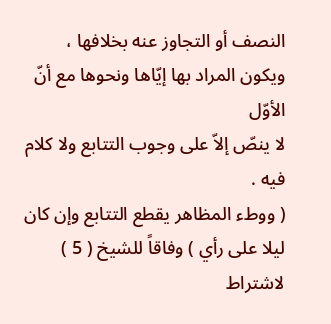النصف أو التجاوز عنه بخلافها ، ويكون المراد بها إيّاها ونحوها مع أنّ الأوّل
لا ينصّ إلاّ على وجوب التتابع ولا كلام فيه .
( ووطء المظاهر يقطع التتابع وإن كان ليلا على رأي ) وفاقاً للشيخ ( 5 )
لاشتراط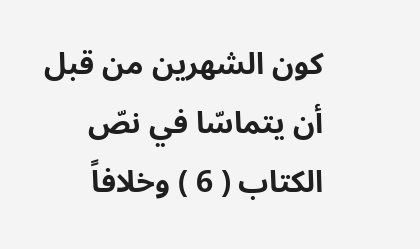كون الشهرين من قبل أن يتماسّا في نصّ الكتاب ( 6 ) وخلافاً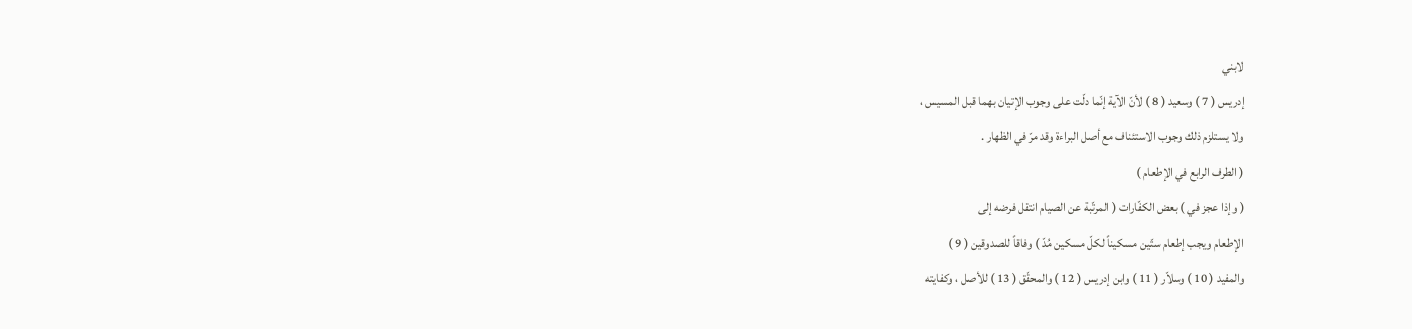لابني
إدريس ( 7 ) وسعيد ( 8 ) لأنّ الآية إنّما دلّت على وجوب الإتيان بهما قبل المسيس ،
ولا يستلزم ذلك وجوب الاستئناف مع أصل البراءة وقد مرّ في الظهار .
( الطرف الرابع في الإطعام )
( وإذا عجز في ) بعض الكفّارات ( المرتّبة عن الصيام انتقل فرضه إلى
الإطعام ويجب إطعام ستّين مسكيناً لكلّ مسكين مُدّ ) وفاقاً للصدوقين ( 9 )
والمفيد ( 10 ) وسلاّر ( 11 ) وابن إدريس ( 12 ) والمحقّق ( 13 ) للأصل ، وكفايته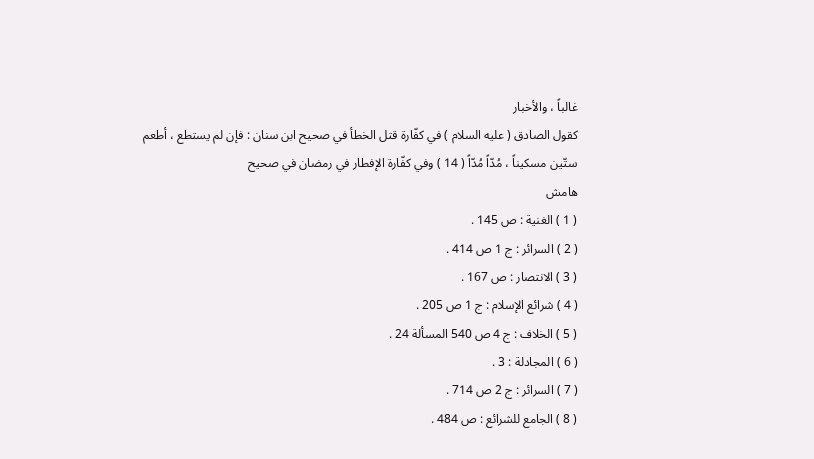غالباً ، والأخبار
كقول الصادق ( عليه السلام ) في كفّارة قتل الخطأ في صحيح ابن سنان : فإن لم يستطع ، أطعم
ستّين مسكيناً ، مُدّاً مُدّاً ( 14 ) وفي كفّارة الإفطار في رمضان في صحيح
هامش
( 1 ) الغنية : ص 145 .
( 2 ) السرائر : ج 1 ص 414 .
( 3 ) الانتصار : ص 167 .
( 4 ) شرائع الإسلام : ج 1 ص 205 .
( 5 ) الخلاف : ج 4 ص 540 المسألة 24 .
( 6 ) المجادلة : 3 .
( 7 ) السرائر : ج 2 ص 714 .
( 8 ) الجامع للشرائع : ص 484 .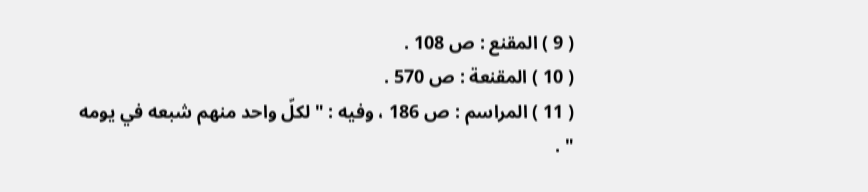( 9 ) المقنع : ص 108 .
( 10 ) المقنعة : ص 570 .
( 11 ) المراسم : ص 186 ، وفيه : " لكلّ واحد منهم شبعه في يومه " .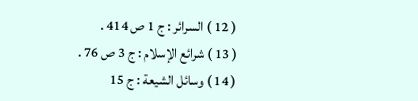( 12 ) السرائر : ج 1 ص 414 .
( 13 ) شرائع الإسلام : ج 3 ص 76 .
( 14 ) وسائل الشيعة : ج 15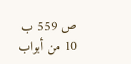ص 559 ب 10 من أبواب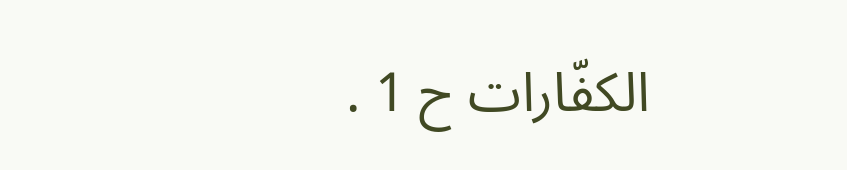الكفّارات ح 1 .